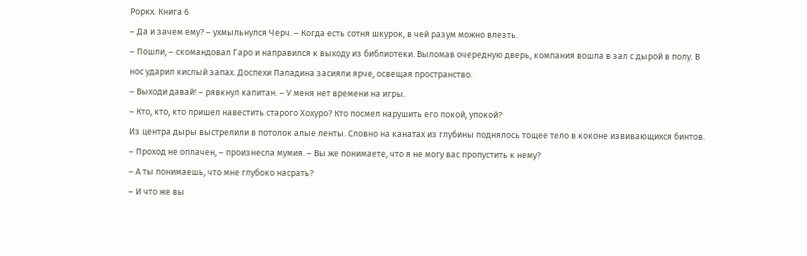Роркх. Книга 6
– Да и зачем ему? – ухмыльнулся Черч. – Когда есть сотня шкурок, в чей разум можно влезть.
– Пошли, – скомандовал Гаро и направился к выходу из библиотеки. Выломав очередную дверь, компания вошла в зал с дырой в полу. В нос ударил кислый запах. Доспехи Паладина засияли ярче, освещая пространство.
– Выходи давай! – рявкнул капитан. – У меня нет времени на игры.
– Кто, кто, кто пришел навестить старого Хохуро? Кто посмел нарушить его покой, упокой?
Из центра дыры выстрелили в потолок алые ленты. Словно на канатах из глубины поднялось тощее тело в коконе извивающихся бинтов.
– Проход не оплачен, – произнесла мумия. – Вы же понимаете, что я не могу вас пропустить к нему?
– А ты понимаешь, что мне глубоко насрать?
– И что же вы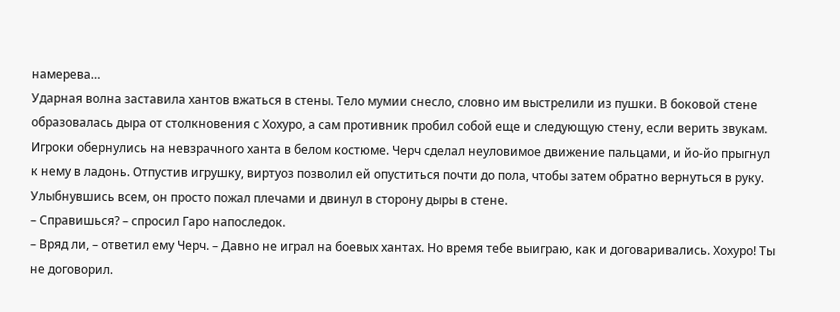намерева…
Ударная волна заставила хантов вжаться в стены. Тело мумии снесло, словно им выстрелили из пушки. В боковой стене образовалась дыра от столкновения с Хохуро, а сам противник пробил собой еще и следующую стену, если верить звукам.
Игроки обернулись на невзрачного ханта в белом костюме. Черч сделал неуловимое движение пальцами, и йо‑йо прыгнул к нему в ладонь. Отпустив игрушку, виртуоз позволил ей опуститься почти до пола, чтобы затем обратно вернуться в руку.
Улыбнувшись всем, он просто пожал плечами и двинул в сторону дыры в стене.
– Справишься? – спросил Гаро напоследок.
– Вряд ли, – ответил ему Черч. – Давно не играл на боевых хантах. Но время тебе выиграю, как и договаривались. Хохуро! Ты не договорил.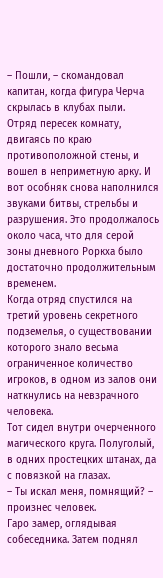– Пошли, – скомандовал капитан, когда фигура Черча скрылась в клубах пыли.
Отряд пересек комнату, двигаясь по краю противоположной стены, и вошел в неприметную арку. И вот особняк снова наполнился звуками битвы, стрельбы и разрушения. Это продолжалось около часа, что для серой зоны дневного Роркха было достаточно продолжительным временем.
Когда отряд спустился на третий уровень секретного подземелья, о существовании которого знало весьма ограниченное количество игроков, в одном из залов они наткнулись на невзрачного человека.
Тот сидел внутри очерченного магического круга. Полуголый, в одних простецких штанах, да с повязкой на глазах.
– Ты искал меня, помнящий? – произнес человек.
Гаро замер, оглядывая собеседника. Затем поднял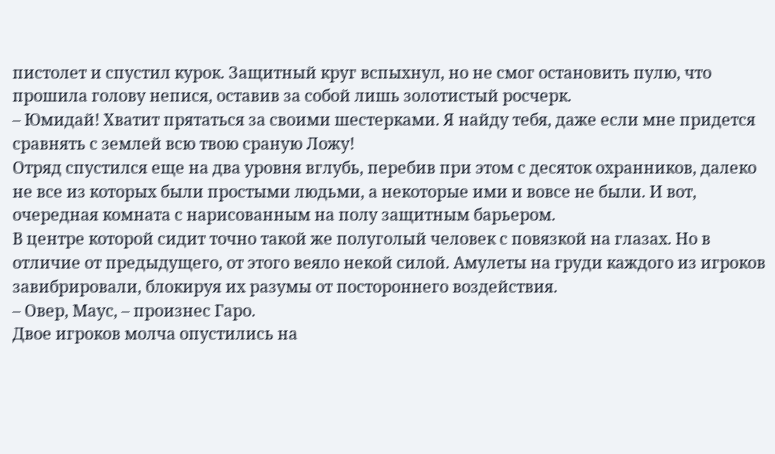пистолет и спустил курок. Защитный круг вспыхнул, но не смог остановить пулю, что прошила голову непися, оставив за собой лишь золотистый росчерк.
– Юмидай! Хватит прятаться за своими шестерками. Я найду тебя, даже если мне придется сравнять с землей всю твою сраную Ложу!
Отряд спустился еще на два уровня вглубь, перебив при этом с десяток охранников, далеко не все из которых были простыми людьми, а некоторые ими и вовсе не были. И вот, очередная комната с нарисованным на полу защитным барьером.
В центре которой сидит точно такой же полуголый человек с повязкой на глазах. Но в отличие от предыдущего, от этого веяло некой силой. Амулеты на груди каждого из игроков завибрировали, блокируя их разумы от постороннего воздействия.
– Овер, Маус, – произнес Гаро.
Двое игроков молча опустились на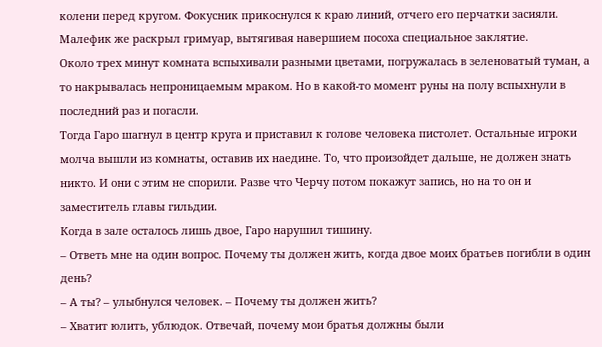колени перед кругом. Фокусник прикоснулся к краю линий, отчего его перчатки засияли. Малефик же раскрыл гримуар, вытягивая навершием посоха специальное заклятие.
Около трех минут комната вспыхивали разными цветами, погружалась в зеленоватый туман, а то накрывалась непроницаемым мраком. Но в какой‑то момент руны на полу вспыхнули в последний раз и погасли.
Тогда Гаро шагнул в центр круга и приставил к голове человека пистолет. Остальные игроки молча вышли из комнаты, оставив их наедине. То, что произойдет дальше, не должен знать никто. И они с этим не спорили. Разве что Черчу потом покажут запись, но на то он и заместитель главы гильдии.
Когда в зале осталось лишь двое, Гаро нарушил тишину.
– Ответь мне на один вопрос. Почему ты должен жить, когда двое моих братьев погибли в один день?
– А ты? – улыбнулся человек. – Почему ты должен жить?
– Хватит юлить, ублюдок. Отвечай, почему мои братья должны были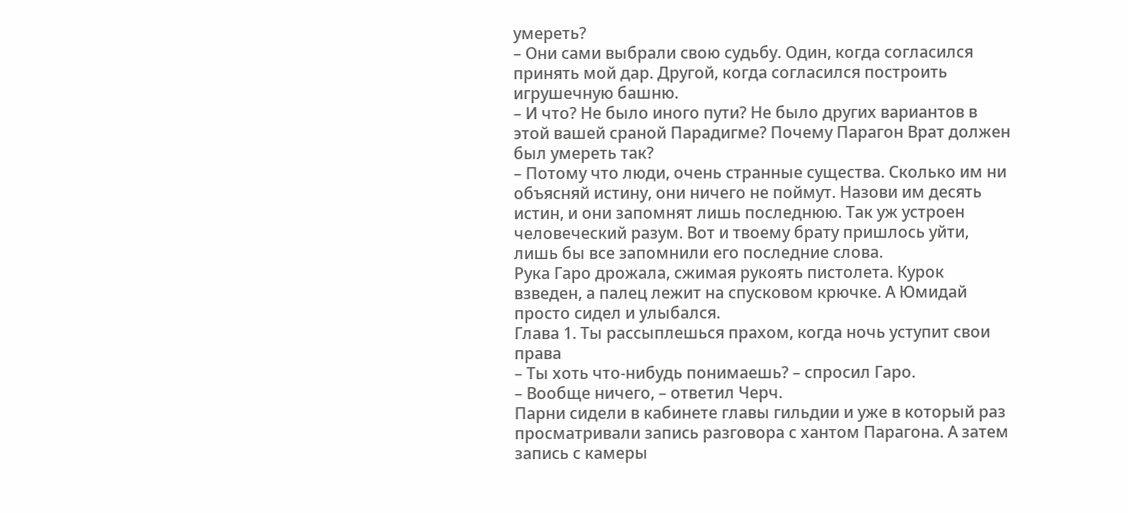умереть?
– Они сами выбрали свою судьбу. Один, когда согласился принять мой дар. Другой, когда согласился построить игрушечную башню.
– И что? Не было иного пути? Не было других вариантов в этой вашей сраной Парадигме? Почему Парагон Врат должен был умереть так?
– Потому что люди, очень странные существа. Сколько им ни объясняй истину, они ничего не поймут. Назови им десять истин, и они запомнят лишь последнюю. Так уж устроен человеческий разум. Вот и твоему брату пришлось уйти, лишь бы все запомнили его последние слова.
Рука Гаро дрожала, сжимая рукоять пистолета. Курок взведен, а палец лежит на спусковом крючке. А Юмидай просто сидел и улыбался.
Глава 1. Ты рассыплешься прахом, когда ночь уступит свои права
– Ты хоть что‑нибудь понимаешь? – спросил Гаро.
– Вообще ничего, – ответил Черч.
Парни сидели в кабинете главы гильдии и уже в который раз просматривали запись разговора с хантом Парагона. А затем запись с камеры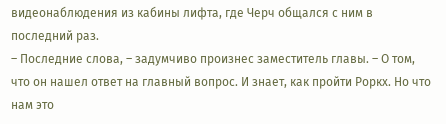видеонаблюдения из кабины лифта, где Черч общался с ним в последний раз.
– Последние слова, – задумчиво произнес заместитель главы. – О том, что он нашел ответ на главный вопрос. И знает, как пройти Роркх. Но что нам это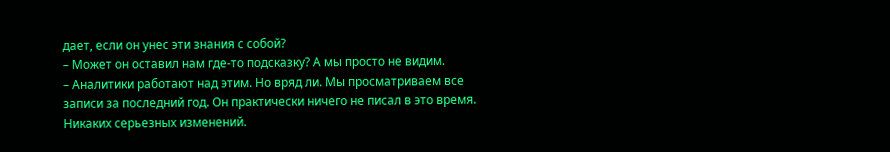дает, если он унес эти знания с собой?
– Может он оставил нам где‑то подсказку? А мы просто не видим.
– Аналитики работают над этим. Но вряд ли. Мы просматриваем все записи за последний год. Он практически ничего не писал в это время. Никаких серьезных изменений.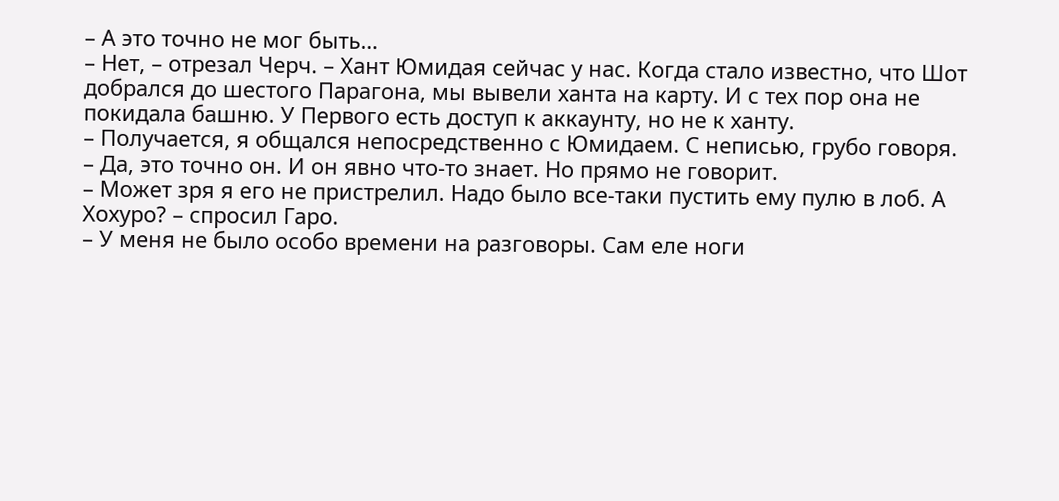– А это точно не мог быть…
– Нет, – отрезал Черч. – Хант Юмидая сейчас у нас. Когда стало известно, что Шот добрался до шестого Парагона, мы вывели ханта на карту. И с тех пор она не покидала башню. У Первого есть доступ к аккаунту, но не к ханту.
– Получается, я общался непосредственно с Юмидаем. С неписью, грубо говоря.
– Да, это точно он. И он явно что‑то знает. Но прямо не говорит.
– Может зря я его не пристрелил. Надо было все‑таки пустить ему пулю в лоб. А Хохуро? – спросил Гаро.
– У меня не было особо времени на разговоры. Сам еле ноги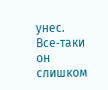унес. Все‑таки он слишком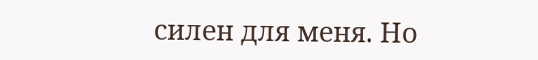силен для меня. Но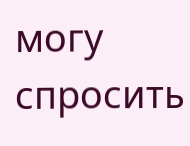могу спросить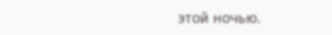этой ночью.